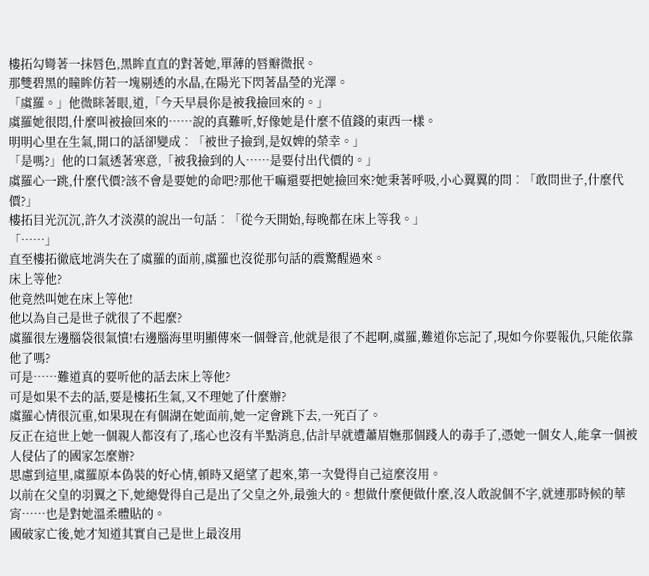樓拓勾彎著一抹唇色,黑眸直直的對著她,單薄的唇瓣微抿。
那雙碧黑的瞳眸仿若一塊剔透的水晶,在陽光下閃著晶瑩的光澤。
「虞羅。」他微眯著眼,道,「今天早晨你是被我撿回來的。」
虞羅她很悶,什麼叫被撿回來的……說的真難听,好像她是什麼不值錢的東西一樣。
明明心里在生氣,開口的話卻變成︰「被世子撿到,是奴婢的榮幸。」
「是嗎?」他的口氣透著寒意,「被我撿到的人……是要付出代價的。」
虞羅心一跳,什麼代價?該不會是要她的命吧?那他干嘛還要把她撿回來?她秉著呼吸,小心翼翼的問︰「敢問世子,什麼代價?」
樓拓目光沉沉,許久才淡漠的說出一句話︰「從今天開始,每晚都在床上等我。」
「……」
直至樓拓徹底地消失在了虞羅的面前,虞羅也沒從那句話的震驚醒過來。
床上等他?
他竟然叫她在床上等他!
他以為自己是世子就很了不起麼?
虞羅很左邊腦袋很氣憤!右邊腦海里明顯傳來一個聲音,他就是很了不起啊,虞羅,難道你忘記了,現如今你要報仇,只能依靠他了嗎?
可是……難道真的要听他的話去床上等他?
可是如果不去的話,要是樓拓生氣,又不理她了什麼辦?
虞羅心情很沉重,如果現在有個湖在她面前,她一定會跳下去,一死百了。
反正在這世上她一個親人都沒有了,瑤心也沒有半點消息,估計早就遭蕭眉嫵那個踐人的毒手了,憑她一個女人,能拿一個被人侵佔了的國家怎麼辦?
思慮到這里,虞羅原本偽裝的好心情,頓時又絕望了起來,第一次覺得自己這麼沒用。
以前在父皇的羽翼之下,她總覺得自己是出了父皇之外,最強大的。想做什麼便做什麼,沒人敢說個不字,就連那時候的華宵……也是對她溫柔體貼的。
國破家亡後,她才知道其實自己是世上最沒用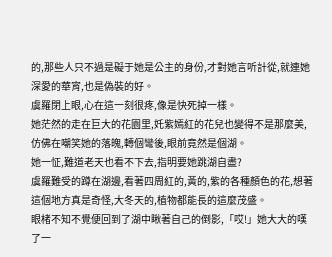的,那些人只不過是礙于她是公主的身份,才對她言听計從,就連她深愛的華宵,也是偽裝的好。
虞羅閉上眼,心在這一刻很疼,像是快死掉一樣。
她茫然的走在巨大的花園里,奼紫嫣紅的花兒也變得不是那麼美,仿佛在嘲笑她的落魄,轉個彎後,眼前竟然是個湖。
她一怔,難道老天也看不下去,指明要她跳湖自盡?
虞羅難受的蹲在湖邊,看著四周紅的,黃的,紫的各種顏色的花,想著這個地方真是奇怪,大冬天的,植物都能長的這麼茂盛。
眼楮不知不覺便回到了湖中瞅著自己的倒影,「哎!」她大大的嘆了一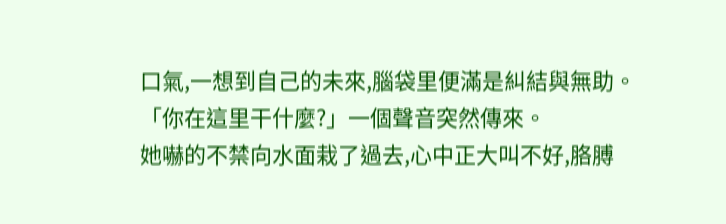口氣,一想到自己的未來,腦袋里便滿是糾結與無助。
「你在這里干什麼?」一個聲音突然傳來。
她嚇的不禁向水面栽了過去,心中正大叫不好,胳膊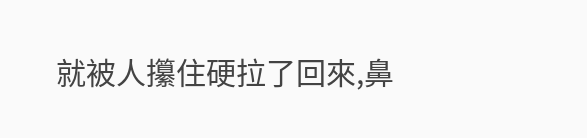就被人攥住硬拉了回來,鼻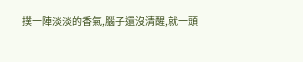撲一陣淡淡的香氣,腦子還沒清醒,就一頭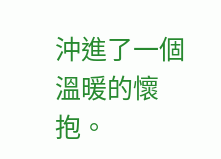沖進了一個溫暖的懷抱。